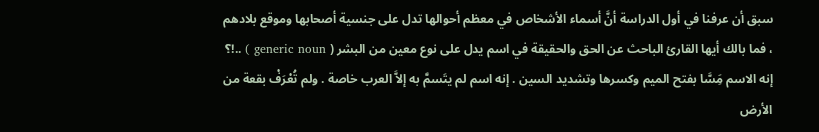سبق أن عرفنا في أول الدراسة أنَّ أسماء الأشخاص في معظم أحوالها تدل على جنسية أصحابها وموقع بلادهم ، فما بالك أيها القارئ الباحث عن الحق والحقيقة في اسم يدل على نوع معين من البشر ( generic noun ) ..!؟
إنه الاسم مَِسَّا بفتح الميم وكسرها وتشديد السين . إنه اسم لم يتَسمَّ به إلاَّ العرب خاصة . ولم تُعْرَفْ بقعة من الأرض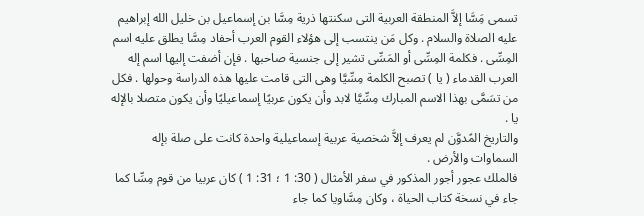تسمى مَِسَّا إلاَّ المنطقة العربية التى سكنتها ذرية مِسَّا بن إسماعيل بن خليل الله إبراهيم عليه الصلاة والسلام . وكل مَن ينتسب إلى هؤلاء القوم العرب أحفاد مِسَّا يطلق عليه اسم المِسِّى . فكلمة المِسِّى أو المَسِّى تشير إلى جنسية صاحبها . فإن أضفت إليها اسم إله العرب القدماء ( يا ) تصبح الكلمة مِسِّيَّا وهى التى قامت عليها هذه الدراسة وحولها . فكل من تسَمَّى بهذا الاسم المبارك مِسِّيَّا لابد وأن يكون عربيًا إسماعيليًا وأن يكون متصلا بالإله يا .
والتاريخ المًدوَّن لم يعرف إلاَّ شخصية عربية إسماعيلية واحدة كانت على صلة بإله السماوات والأرض .
فالملك عجور أجور المذكور في سفر الأمثال ( 30: 1 ؛ 31: 1 ) كان عربيا من قوم مِسِّا كما جاء في نسخة كتاب الحياة ، وكان مِسَّاويا كما جاء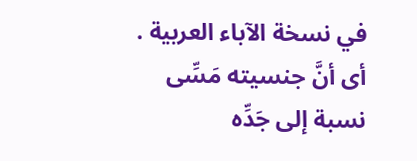في نسخة الآباء العربية . أى أنَّ جنسيته مَسِّى نسبة إلى جَدِّه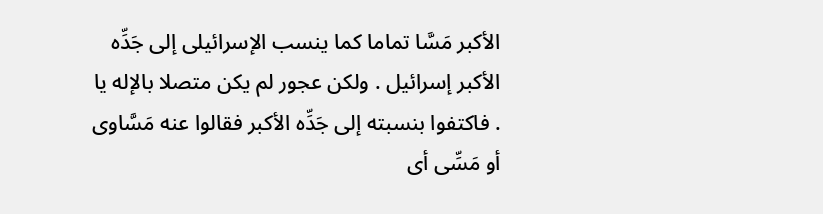الأكبر مَسَّا تماما كما ينسب الإسرائيلى إلى جَدِّه الأكبر إسرائيل . ولكن عجور لم يكن متصلا بالإله يا . فاكتفوا بنسبته إلى جَدِّه الأكبر فقالوا عنه مَسَّاوى أو مَسِّى أى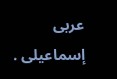عربى إسماعيلى .